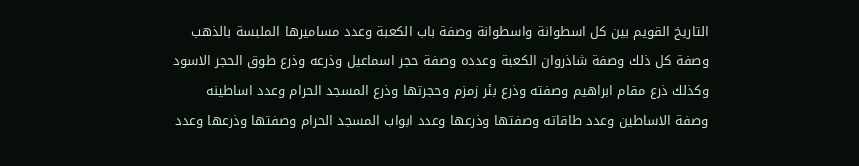التاريخ القويم بين كل اسطوانة واسطوانة وصفة باب الكعبة وعدد مساميرها الملبسة بالذهب وصفة كل ذلك وصفة شاذروان الكعبة وعدده وصفة حجر اسماعيل وذرعه وذرع طوق الحجر الاسود وكذلك ذرع مقام ابراهيم وصفته وذرع بئر زمزم وحجرتها وذرع المسجد الحرام وعدد اساطينه وصفة الاساطين وعدد طاقاته وصفتها وذرعها وعدد ابواب المسجد الحرام وصفتها وذرعها وعدد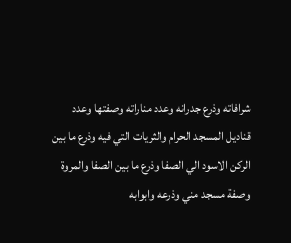شرافاته وذرع جدرانه وعدد مناراته وصفتها وعدد قناديل المسجد الحرام والثريات التي فيه وذرع ما بين الركن الاسود الي الصفا وذرع ما بين الصفا والمروة وصفة مسجد مني وذرعه وابوابه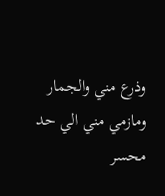وذرع مني والجمار ومازمي مني الي حد محسر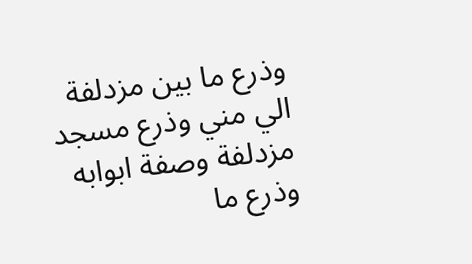وذرع ما بين مزدلفة الي مني وذرع مسجد مزدلفة وصفة ابوابه وذرع ما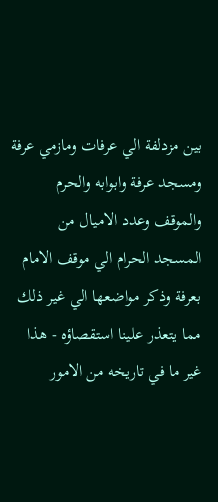بين مزدلفة الي عرفات ومازمي عرفة ومسجد عرفة وابوابه والحرم والموقف وعدد الاميال من المسجد الحرام الي موقف الامام بعرفة وذكر مواضعها الي غير ذلك مما يتعذر علينا استقصاؤه - هذا غير ما في تاريخه من الامور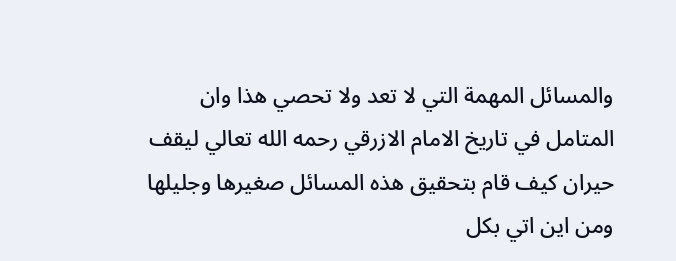والمسائل المهمة التي لا تعد ولا تحصي هذا وان المتامل في تاريخ الامام الازرقي رحمه الله تعالي ليقف حيران كيف قام بتحقيق هذه المسائل صغيرها وجليلها ومن اين اتي بكل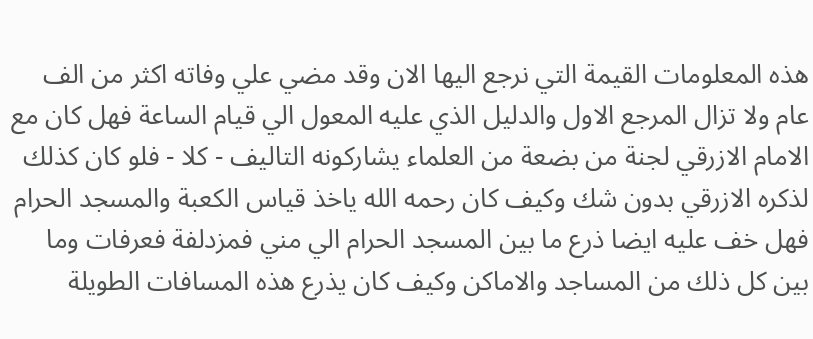هذه المعلومات القيمة التي نرجع اليها الان وقد مضي علي وفاته اكثر من الف عام ولا تزال المرجع الاول والدليل الذي عليه المعول الي قيام الساعة فهل كان مع الامام الازرقي لجنة من بضعة من العلماء يشاركونه التاليف - كلا - فلو كان كذلك لذكره الازرقي بدون شك وكيف كان رحمه الله ياخذ قياس الكعبة والمسجد الحرام فهل خف عليه ايضا ذرع ما بين المسجد الحرام الي مني فمزدلفة فعرفات وما بين كل ذلك من المساجد والاماكن وكيف كان يذرع هذه المسافات الطويلة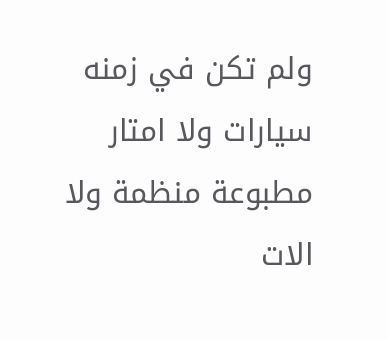ولم تكن في زمنه سيارات ولا امتار مطبوعة منظمة ولا الات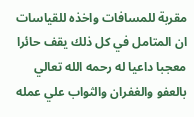مقربة للمسافات واخذه للقياسات ان المتامل في كل ذلك يقف حائرا معجبا داعيا له رحمه الله تعالي بالعفو والغفران والثواب علي عمله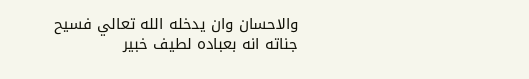والاحسان وان يدخله الله تعالي فسيح جناته انه بعباده لطيف خبير